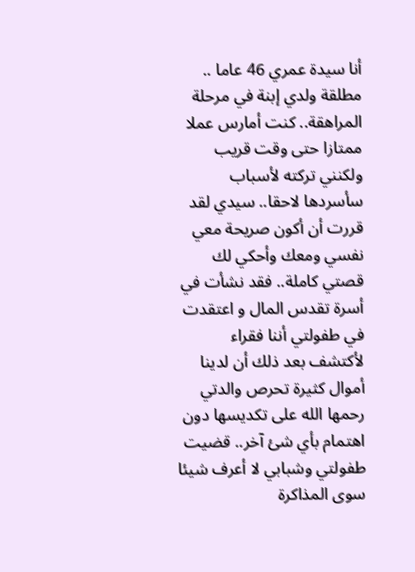أنا سيدة عمري 46 عاما .. مطلقة ولدي إبنة في مرحلة المراهقة.. كنت أمارس عملا ممتازا حتى وقت قريب ولكنني تركته لأسباب سأسردها لاحقا.. سيدي لقد قررت أن أكون صريحة معي نفسي ومعك وأحكي لك قصتي كاملة.. فقد نشأت في أسرة تقدس المال و اعتقدت في طفولتي أننا فقراء لأكتشف بعد ذلك أن لدينا أموال كثيرة تحرص والدتي رحمها الله على تكديسها دون اهتمام بأي شئ آخر.. قضيت طفولتي وشبابي لا أعرف شيئا سوى المذاكرة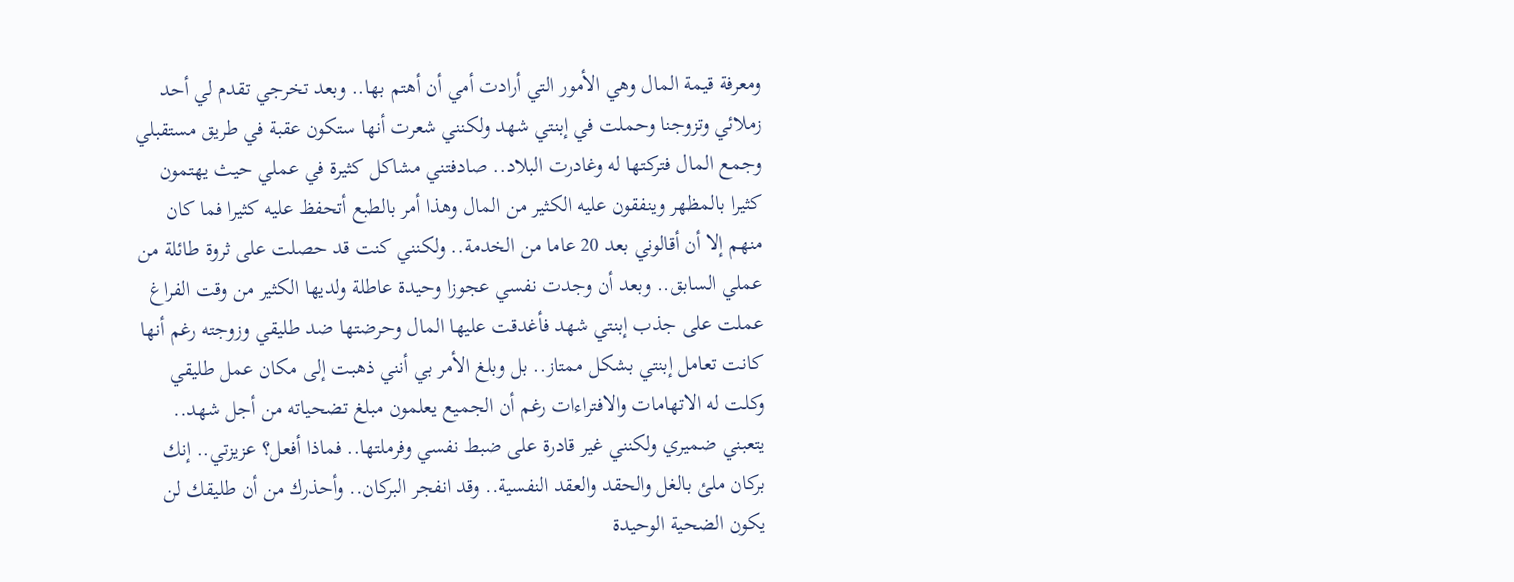ومعرفة قيمة المال وهي الأمور التي أرادت أمي أن أهتم بها.. وبعد تخرجي تقدم لي أحد زملائي وتزوجنا وحملت في إبنتي شهد ولكنني شعرت أنها ستكون عقبة في طريق مستقبلي وجمع المال فتركتها له وغادرت البلاد.. صادفتني مشاكل كثيرة في عملي حيث يهتمون كثيرا بالمظهر وينفقون عليه الكثير من المال وهذا أمر بالطبع أتحفظ عليه كثيرا فما كان منهم إلا أن أقالوني بعد 20 عاما من الخدمة.. ولكنني كنت قد حصلت على ثروة طائلة من عملي السابق.. وبعد أن وجدت نفسي عجوزا وحيدة عاطلة ولديها الكثير من وقت الفراغ عملت على جذب إبنتي شهد فأغدقت عليها المال وحرضتها ضد طليقي وزوجته رغم أنها كانت تعامل إبنتي بشكل ممتاز.. بل وبلغ الأمر بي أنني ذهبت إلى مكان عمل طليقي وكلت له الاتهامات والافتراءات رغم أن الجميع يعلمون مبلغ تضحياته من أجل شهد.. يتعبني ضميري ولكنني غير قادرة على ضبط نفسي وفرملتها.. فماذا أفعل؟ عزيزتي.. إنك بركان ملئ بالغل والحقد والعقد النفسية.. وقد انفجر البركان.. وأحذرك من أن طليقك لن يكون الضحية الوحيدة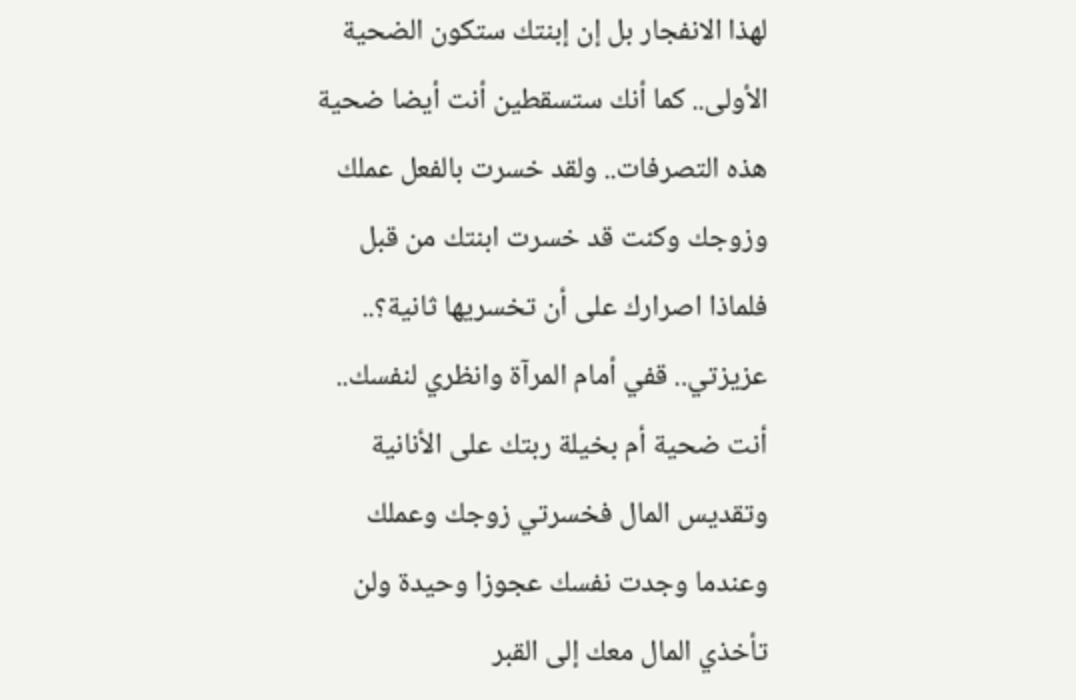لهذا الانفجار بل إن إبنتك ستكون الضحية الأولى.. كما أنك ستسقطين أنت أيضا ضحية هذه التصرفات.. ولقد خسرت بالفعل عملك وزوجك وكنت قد خسرت ابنتك من قبل فلماذا اصرارك على أن تخسريها ثانية؟.. عزيزتي.. قفي أمام المرآة وانظري لنفسك.. أنت ضحية أم بخيلة ربتك على الأنانية وتقديس المال فخسرتي زوجك وعملك وعندما وجدت نفسك عجوزا وحيدة ولن تأخذي المال معك إلى القبر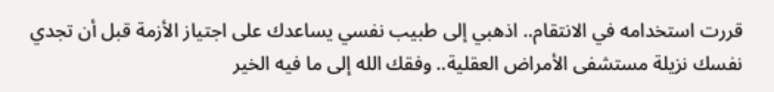قررت استخدامه في الانتقام.. اذهبي إلى طبيب نفسي يساعدك على اجتياز الأزمة قبل أن تجدي نفسك نزيلة مستشفى الأمراض العقلية.. وفقك الله إلى ما فيه الخير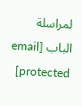لمراسلة الباب [email protected]